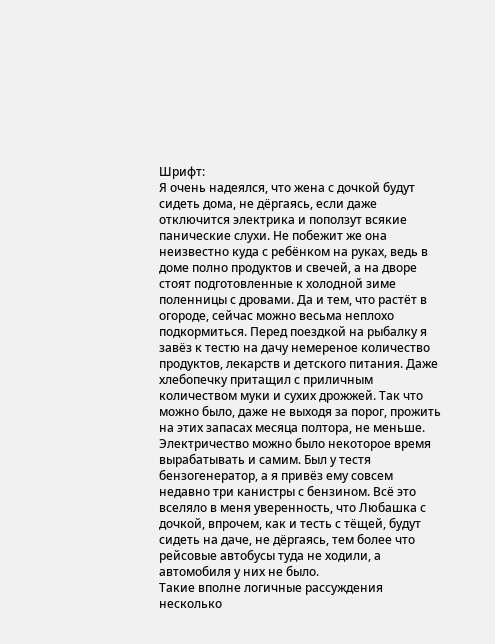Шрифт:
Я очень надеялся, что жена с дочкой будут сидеть дома, не дёргаясь, если даже отключится электрика и поползут всякие панические слухи. Не побежит же она неизвестно куда с ребёнком на руках, ведь в доме полно продуктов и свечей, а на дворе стоят подготовленные к холодной зиме поленницы с дровами. Да и тем, что растёт в огороде, сейчас можно весьма неплохо подкормиться. Перед поездкой на рыбалку я завёз к тестю на дачу немереное количество продуктов, лекарств и детского питания. Даже хлебопечку притащил с приличным количеством муки и сухих дрожжей. Так что можно было, даже не выходя за порог, прожить на этих запасах месяца полтора, не меньше. Электричество можно было некоторое время вырабатывать и самим. Был у тестя бензогенератор, а я привёз ему совсем недавно три канистры с бензином. Всё это вселяло в меня уверенность, что Любашка с дочкой, впрочем, как и тесть с тёщей, будут сидеть на даче, не дёргаясь, тем более что рейсовые автобусы туда не ходили, а автомобиля у них не было.
Такие вполне логичные рассуждения несколько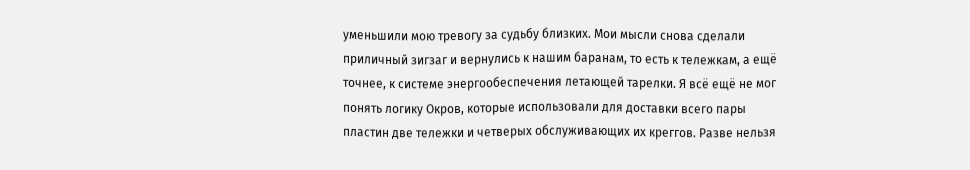уменьшили мою тревогу за судьбу близких. Мои мысли снова сделали приличный зигзаг и вернулись к нашим баранам, то есть к тележкам, а ещё точнее, к системе энергообеспечения летающей тарелки. Я всё ещё не мог понять логику Окров, которые использовали для доставки всего пары пластин две тележки и четверых обслуживающих их креггов. Разве нельзя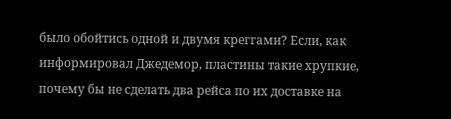было обойтись одной и двумя креггами? Если, как информировал Джедемор, пластины такие хрупкие, почему бы не сделать два рейса по их доставке на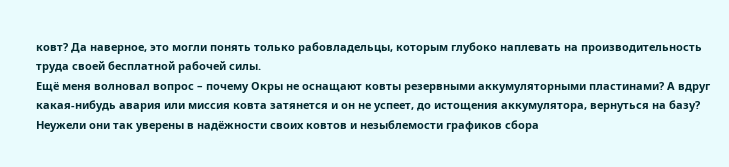ковт? Да наверное, это могли понять только рабовладельцы, которым глубоко наплевать на производительность труда своей бесплатной рабочей силы.
Ещё меня волновал вопрос – почему Окры не оснащают ковты резервными аккумуляторными пластинами? А вдруг какая-нибудь авария или миссия ковта затянется и он не успеет, до истощения аккумулятора, вернуться на базу? Неужели они так уверены в надёжности своих ковтов и незыблемости графиков сбора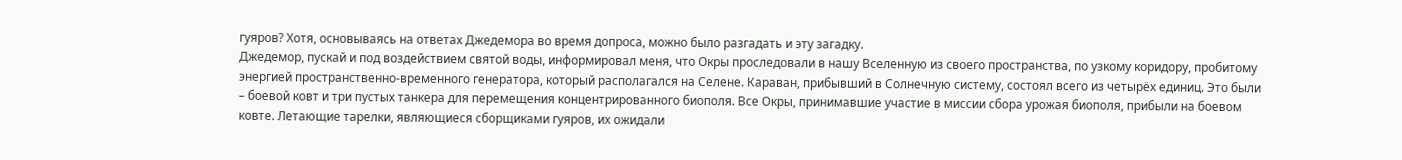гуяров? Хотя, основываясь на ответах Джедемора во время допроса, можно было разгадать и эту загадку.
Джедемор, пускай и под воздействием святой воды, информировал меня, что Окры проследовали в нашу Вселенную из своего пространства, по узкому коридору, пробитому энергией пространственно-временного генератора, который располагался на Селене. Караван, прибывший в Солнечную систему, состоял всего из четырёх единиц. Это были – боевой ковт и три пустых танкера для перемещения концентрированного биополя. Все Окры, принимавшие участие в миссии сбора урожая биополя, прибыли на боевом ковте. Летающие тарелки, являющиеся сборщиками гуяров, их ожидали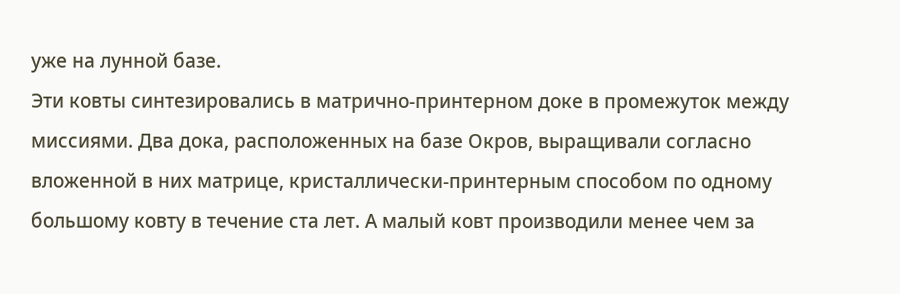уже на лунной базе.
Эти ковты синтезировались в матрично-принтерном доке в промежуток между миссиями. Два дока, расположенных на базе Окров, выращивали согласно вложенной в них матрице, кристаллически-принтерным способом по одному большому ковту в течение ста лет. А малый ковт производили менее чем за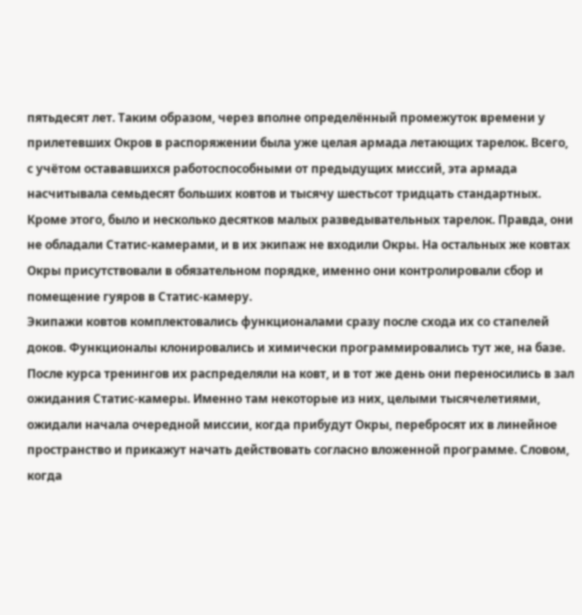пятьдесят лет. Таким образом, через вполне определённый промежуток времени у прилетевших Окров в распоряжении была уже целая армада летающих тарелок. Всего, с учётом остававшихся работоспособными от предыдущих миссий, эта армада насчитывала семьдесят больших ковтов и тысячу шестьсот тридцать стандартных. Кроме этого, было и несколько десятков малых разведывательных тарелок. Правда, они не обладали Статис-камерами, и в их экипаж не входили Окры. На остальных же ковтах Окры присутствовали в обязательном порядке, именно они контролировали сбор и помещение гуяров в Статис-камеру.
Экипажи ковтов комплектовались функционалами сразу после схода их со стапелей доков. Функционалы клонировались и химически программировались тут же, на базе. После курса тренингов их распределяли на ковт, и в тот же день они переносились в зал ожидания Статис-камеры. Именно там некоторые из них, целыми тысячелетиями, ожидали начала очередной миссии, когда прибудут Окры, перебросят их в линейное пространство и прикажут начать действовать согласно вложенной программе. Словом, когда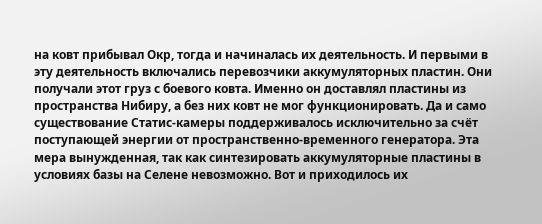на ковт прибывал Окр, тогда и начиналась их деятельность. И первыми в эту деятельность включались перевозчики аккумуляторных пластин. Они получали этот груз с боевого ковта. Именно он доставлял пластины из пространства Нибиру, а без них ковт не мог функционировать. Да и само существование Статис-камеры поддерживалось исключительно за счёт поступающей энергии от пространственно-временного генератора. Эта мера вынужденная, так как синтезировать аккумуляторные пластины в условиях базы на Селене невозможно. Вот и приходилось их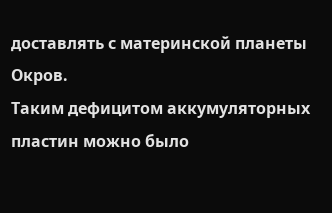доставлять с материнской планеты Окров.
Таким дефицитом аккумуляторных пластин можно было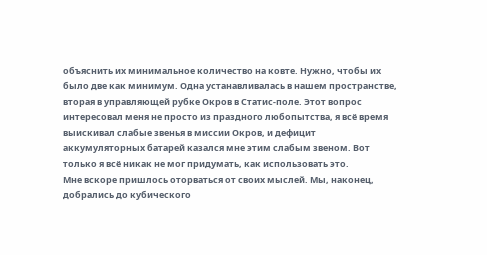объяснить их минимальное количество на ковте. Нужно, чтобы их было две как минимум. Одна устанавливалась в нашем пространстве, вторая в управляющей рубке Окров в Статис-поле. Этот вопрос интересовал меня не просто из праздного любопытства, я всё время выискивал слабые звенья в миссии Окров, и дефицит аккумуляторных батарей казался мне этим слабым звеном. Вот только я всё никак не мог придумать, как использовать это.
Мне вскоре пришлось оторваться от своих мыслей. Мы, наконец, добрались до кубического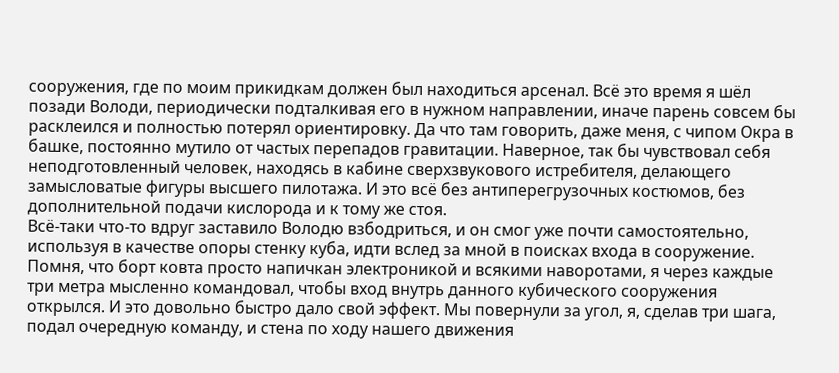сооружения, где по моим прикидкам должен был находиться арсенал. Всё это время я шёл позади Володи, периодически подталкивая его в нужном направлении, иначе парень совсем бы расклеился и полностью потерял ориентировку. Да что там говорить, даже меня, с чипом Окра в башке, постоянно мутило от частых перепадов гравитации. Наверное, так бы чувствовал себя неподготовленный человек, находясь в кабине сверхзвукового истребителя, делающего замысловатые фигуры высшего пилотажа. И это всё без антиперегрузочных костюмов, без дополнительной подачи кислорода и к тому же стоя.
Всё-таки что-то вдруг заставило Володю взбодриться, и он смог уже почти самостоятельно, используя в качестве опоры стенку куба, идти вслед за мной в поисках входа в сооружение. Помня, что борт ковта просто напичкан электроникой и всякими наворотами, я через каждые три метра мысленно командовал, чтобы вход внутрь данного кубического сооружения открылся. И это довольно быстро дало свой эффект. Мы повернули за угол, я, сделав три шага, подал очередную команду, и стена по ходу нашего движения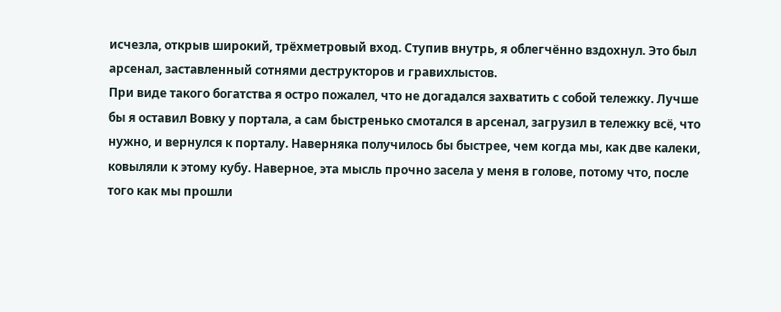исчезла, открыв широкий, трёхметровый вход. Ступив внутрь, я облегчённо вздохнул. Это был арсенал, заставленный сотнями деструкторов и гравихлыстов.
При виде такого богатства я остро пожалел, что не догадался захватить с собой тележку. Лучше бы я оставил Вовку у портала, а сам быстренько смотался в арсенал, загрузил в тележку всё, что нужно, и вернулся к порталу. Наверняка получилось бы быстрее, чем когда мы, как две калеки, ковыляли к этому кубу. Наверное, эта мысль прочно засела у меня в голове, потому что, после того как мы прошли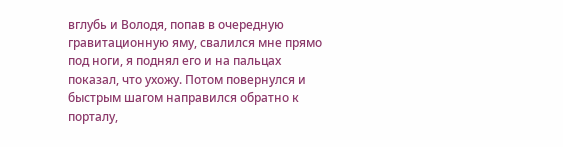вглубь и Володя, попав в очередную гравитационную яму, свалился мне прямо под ноги, я поднял его и на пальцах показал, что ухожу. Потом повернулся и быстрым шагом направился обратно к порталу,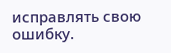исправлять свою ошибку.